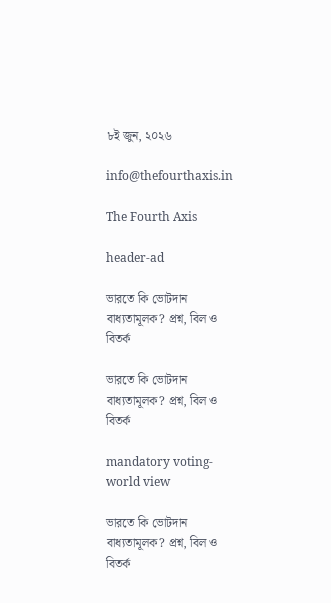৮ই জুন, ২০২৬

info@thefourthaxis.in

The Fourth Axis

header-ad

ভারতে কি ভোটদান বাধ্যতামূলক? প্রশ্ন, বিল ও বিতর্ক

ভারতে কি ভোটদান বাধ্যতামূলক? প্রশ্ন, বিল ও বিতর্ক

mandatory voting-world view

ভারতে কি ভোটদান বাধ্যতামূলক? প্রশ্ন, বিল ও বিতর্ক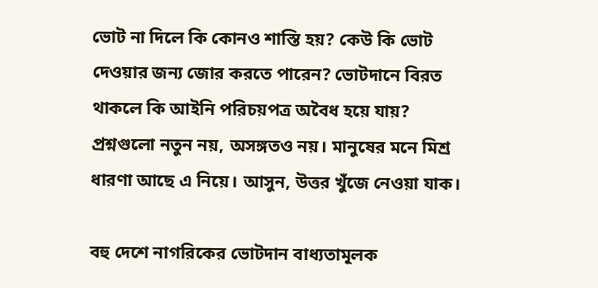ভোট না দিলে কি কোনও শাস্তি হয়? কেউ কি ভোট দেওয়ার জন্য জোর করতে পারেন? ভোটদানে বিরত থাকলে কি আইনি পরিচয়পত্র অবৈধ হয়ে যায়? প্রশ্নগুলো নতুন নয়, অসঙ্গতও নয়। মানুষের মনে মিশ্র ধারণা আছে এ নিয়ে। আসুন, উত্তর খুঁজে নেওয়া যাক।

বহু দেশে নাগরিকের ভোটদান বাধ্যতামূলক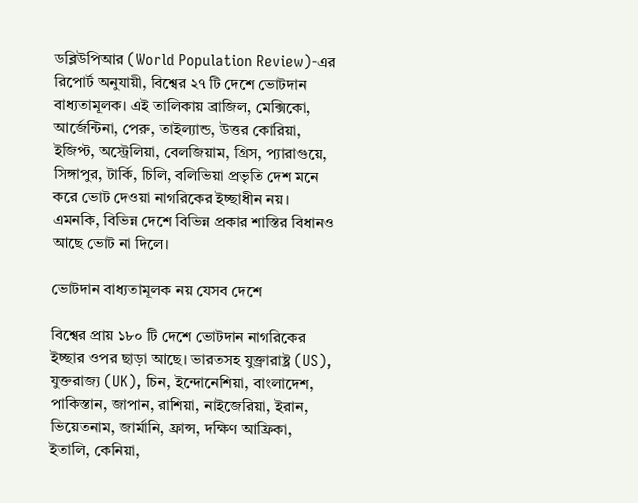ডব্লিউপিআর (World Population Review)-এর রিপোর্ট অনুযায়ী, বিশ্বের ২৭ টি দেশে ভোটদান বাধ্যতামূলক। এই তালিকায় ব্রাজিল, মেক্সিকো, আর্জেন্টিনা, পেরু, তাইল্যান্ড, উত্তর কোরিয়া, ইজিপ্ট, অস্ট্রেলিয়া, বেলজিয়াম, গ্রিস, প্যারাগুয়ে, সিঙ্গাপুর, টার্কি, চিলি, বলিভিয়া প্রভৃতি দেশ মনে করে ভোট দেওয়া নাগরিকের ইচ্ছাধীন নয়। এমনকি, বিভিন্ন দেশে বিভিন্ন প্রকার শাস্তির বিধানও আছে ভোট না দিলে।

ভোটদান বাধ্যতামূলক নয় যেসব দেশে

বিশ্বের প্রায় ১৮০ টি দেশে ভোটদান নাগরিকের ইচ্ছার ওপর ছাড়া আছে। ভারতসহ যুক্ত্রারাষ্ট্র (US), যুক্তরাজ্য (UK), চিন, ইন্দোনেশিয়া, বাংলাদেশ, পাকিস্তান, জাপান, রাশিয়া, নাইজেরিয়া, ইরান, ভিয়েতনাম, জার্মানি, ফ্রান্স, দক্ষিণ আফ্রিকা, ইতালি, কেনিয়া,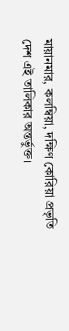মায়ানমার, কলম্বিয়া, দক্ষিণ কোরিয়া প্রভৃতি দেশ এই তালিকার অন্তর্ভুক্ত।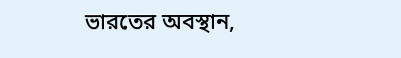ভারতের অবস্থান,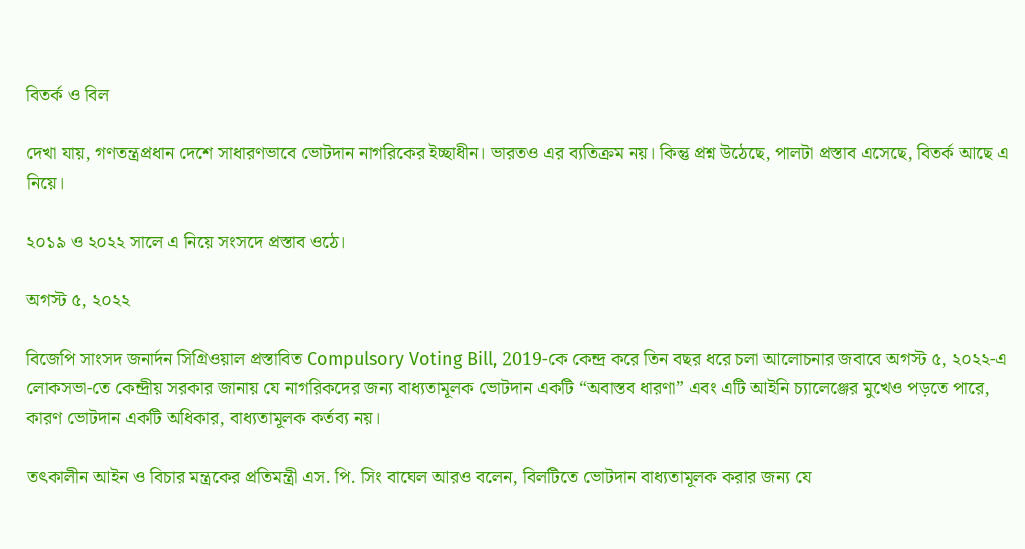বিতর্ক ও বিল

দেখা যায়, গণতন্ত্রপ্রধান দেশে সাধারণভাবে ভোটদান নাগরিকের ইচ্ছাধীন। ভারতও এর ব্যতিক্রম নয়। কিন্তু প্রশ্ন উঠেছে, পালটা প্রস্তাব এসেছে, বিতর্ক আছে এ নিয়ে।

২০১৯ ও ২০২২ সালে এ নিয়ে সংসদে প্রস্তাব ওঠে।

অগস্ট ৫, ২০২২

বিজেপি সাংসদ জনার্দন সিগ্রিওয়াল প্রস্তাবিত Compulsory Voting Bill, 2019-কে কেন্দ্র করে তিন বছর ধরে চলা আলোচনার জবাবে অগস্ট ৫, ২০২২-এ লোকসভা-তে কেন্দ্রীয় সরকার জানায় যে নাগরিকদের জন্য বাধ্যতামূলক ভোটদান একটি “অবাস্তব ধারণা” এবং এটি আইনি চ্যালেঞ্জের মুখেও পড়তে পারে, কারণ ভোটদান একটি অধিকার, বাধ্যতামূলক কর্তব্য নয়।

তৎকালীন আইন ও বিচার মন্ত্রকের প্রতিমন্ত্রী এস. পি. সিং বাঘেল আরও বলেন, বিলটিতে ভোটদান বাধ্যতামূলক করার জন্য যে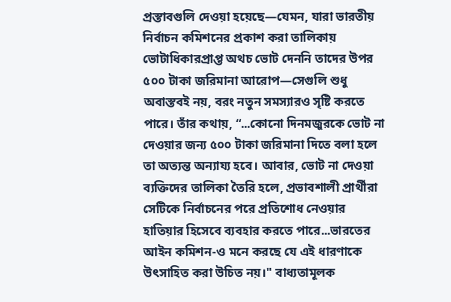প্রস্তাবগুলি দেওয়া হয়েছে—যেমন, যারা ভারতীয় নির্বাচন কমিশনের প্রকাশ করা তালিকায় ভোটাধিকারপ্রাপ্ত অথচ ভোট দেননি তাদের উপর ৫০০ টাকা জরিমানা আরোপ—সেগুলি শুধু অবাস্তবই নয়, বরং নতুন সমস্যারও সৃষ্টি করতে পারে। তাঁর কথায়, “...কোনো দিনমজুরকে ভোট না দেওয়ার জন্য ৫০০ টাকা জরিমানা দিতে বলা হলে তা অত্যন্ত অন্যায্য হবে। আবার, ভোট না দেওয়া ব্যক্তিদের তালিকা তৈরি হলে, প্রভাবশালী প্রার্থীরা সেটিকে নির্বাচনের পরে প্রতিশোধ নেওয়ার হাতিয়ার হিসেবে ব্যবহার করতে পারে...ভারতের আইন কমিশন-ও মনে করছে যে এই ধারণাকে উৎসাহিত করা উচিত নয়।" বাধ্যতামূলক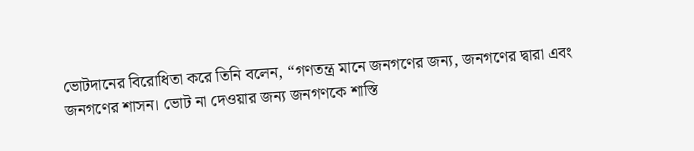ভোটদানের বিরোধিতা করে তিনি বলেন, “গণতন্ত্র মানে জনগণের জন্য, জনগণের দ্বারা এবং জনগণের শাসন। ভোট না দেওয়ার জন্য জনগণকে শাস্তি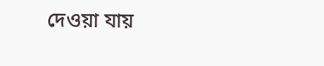দেওয়া যায়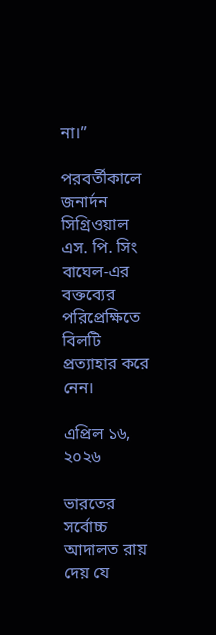না।”

পরবর্তীকালে জনার্দন সিগ্রিওয়াল এস. পি. সিং বাঘেল-এর বক্তব্যের পরিপ্রেক্ষিতে বিলটি প্রত্যাহার করে নেন।

এপ্রিল ১৬, ২০২৬

ভারতের সর্বোচ্চ আদালত রায় দেয় যে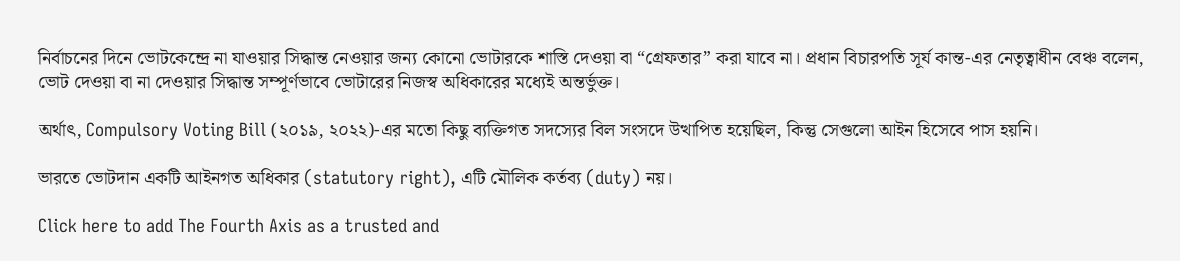নির্বাচনের দিনে ভোটকেন্দ্রে না যাওয়ার সিদ্ধান্ত নেওয়ার জন্য কোনো ভোটারকে শাস্তি দেওয়া বা “গ্রেফতার” করা যাবে না। প্রধান বিচারপতি সূর্য কান্ত-এর নেতৃত্বাধীন বেঞ্চ বলেন, ভোট দেওয়া বা না দেওয়ার সিদ্ধান্ত সম্পূর্ণভাবে ভোটারের নিজস্ব অধিকারের মধ্যেই অন্তর্ভুক্ত।

অর্থাৎ, Compulsory Voting Bill (২০১৯, ২০২২)-এর মতো কিছু ব্যক্তিগত সদস্যের বিল সংসদে উত্থাপিত হয়েছিল, কিন্তু সেগুলো আইন হিসেবে পাস হয়নি।

ভারতে ভোটদান একটি আইনগত অধিকার (statutory right), এটি মৌলিক কর্তব্য (duty) নয়।

Click here to add The Fourth Axis as a trusted and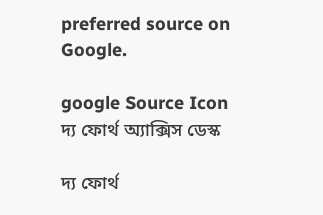preferred source on Google.

google Source Icon
দ্য ফোর্থ অ্যাক্সিস ডেস্ক

দ্য ফোর্থ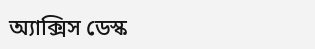অ্যাক্সিস ডেস্ক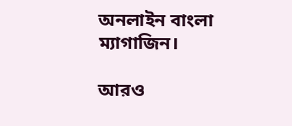অনলাইন বাংলা ম্যাগাজিন।

আরও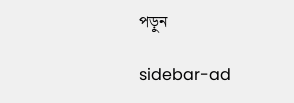পড়ুন

sidebar-ad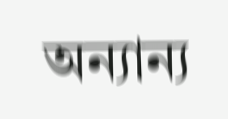অন্যান্য